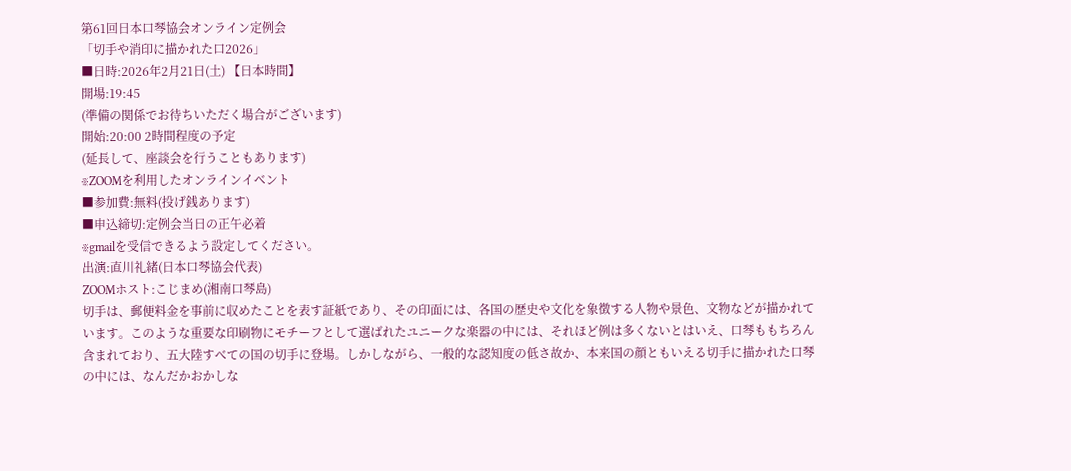第61回日本口琴協会オンライン定例会
「切手や消印に描かれた口2026」
■日時:2026年2月21日(土) 【日本時間】
開場:19:45
(準備の関係でお待ちいただく場合がございます)
開始:20:00 2時間程度の予定
(延長して、座談会を行うこともあります)
※ZOOMを利用したオンラインイベント
■参加費:無料(投げ銭あります)
■申込締切:定例会当日の正午必着
※gmailを受信できるよう設定してください。
出演:直川礼緒(日本口琴協会代表)
ZOOMホスト:こじまめ(湘南口琴島)
切手は、郵便料金を事前に収めたことを表す証紙であり、その印面には、各国の歴史や文化を象徴する人物や景色、文物などが描かれています。このような重要な印刷物にモチーフとして選ばれたユニークな楽器の中には、それほど例は多くないとはいえ、口琴ももちろん含まれており、五大陸すべての国の切手に登場。しかしながら、一般的な認知度の低さ故か、本来国の顔ともいえる切手に描かれた口琴の中には、なんだかおかしな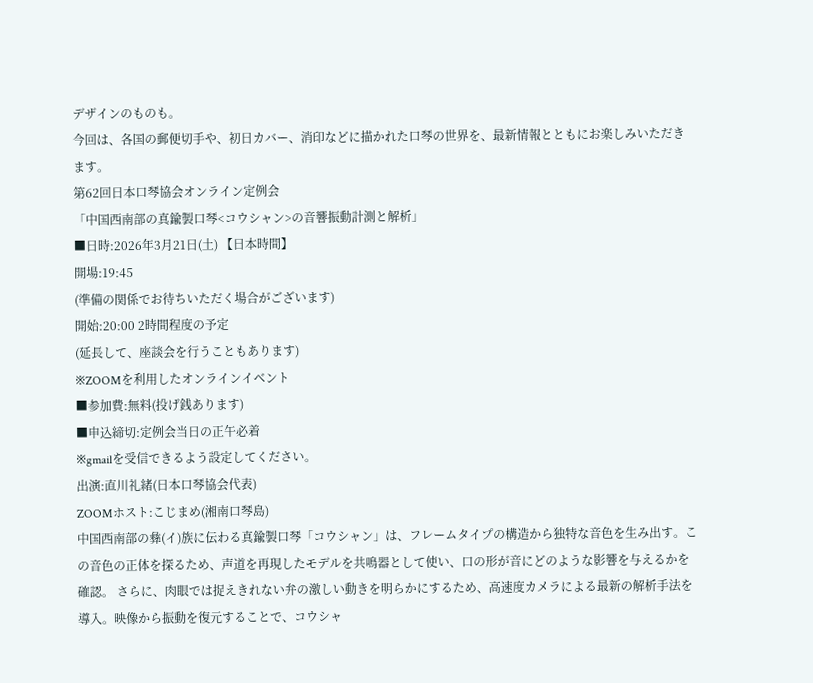デザインのものも。
今回は、各国の郵便切手や、初日カバー、消印などに描かれた口琴の世界を、最新情報とともにお楽しみいただきます。
第62回日本口琴協会オンライン定例会
「中国西南部の真鍮製口琴<コウシャン>の音響振動計測と解析」
■日時:2026年3月21日(土) 【日本時間】
開場:19:45
(準備の関係でお待ちいただく場合がございます)
開始:20:00 2時間程度の予定
(延長して、座談会を行うこともあります)
※ZOOMを利用したオンラインイベント
■参加費:無料(投げ銭あります)
■申込締切:定例会当日の正午必着
※gmailを受信できるよう設定してください。
出演:直川礼緒(日本口琴協会代表)
ZOOMホスト:こじまめ(湘南口琴島)
中国西南部の彝(イ)族に伝わる真鍮製口琴「コウシャン」は、フレームタイプの構造から独特な音色を生み出す。この音色の正体を探るため、声道を再現したモデルを共鳴器として使い、口の形が音にどのような影響を与えるかを確認。 さらに、肉眼では捉えきれない弁の激しい動きを明らかにするため、高速度カメラによる最新の解析手法を導入。映像から振動を復元することで、コウシャ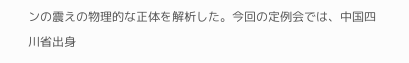ンの震えの物理的な正体を解析した。今回の定例会では、中国四川省出身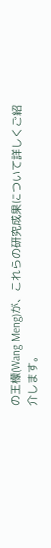の王檬(Wang Meng)が、これらの研究成果について詳しくご紹介します。